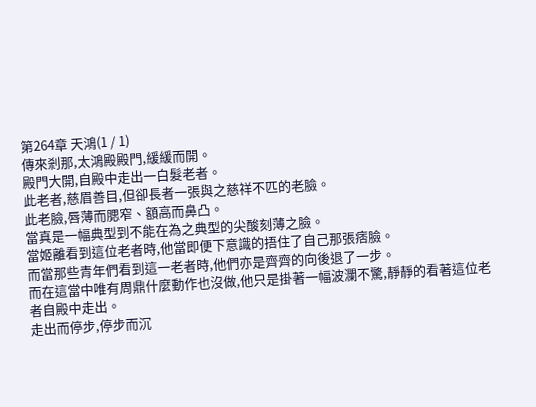第264章 天鴻(1 / 1)
傳來剎那,太鴻殿殿門,緩緩而開。
殿門大開,自殿中走出一白髮老者。
此老者,慈眉善目,但卻長者一張與之慈祥不匹的老臉。
此老臉,唇薄而腮窄、額高而鼻凸。
當真是一幅典型到不能在為之典型的尖酸刻薄之臉。
當姬離看到這位老者時,他當即便下意識的捂住了自己那張痞臉。
而當那些青年們看到這一老者時,他們亦是齊齊的向後退了一步。
而在這當中唯有周鼎什麼動作也沒做,他只是掛著一幅波瀾不驚,靜靜的看著這位老者自殿中走出。
走出而停步,停步而沉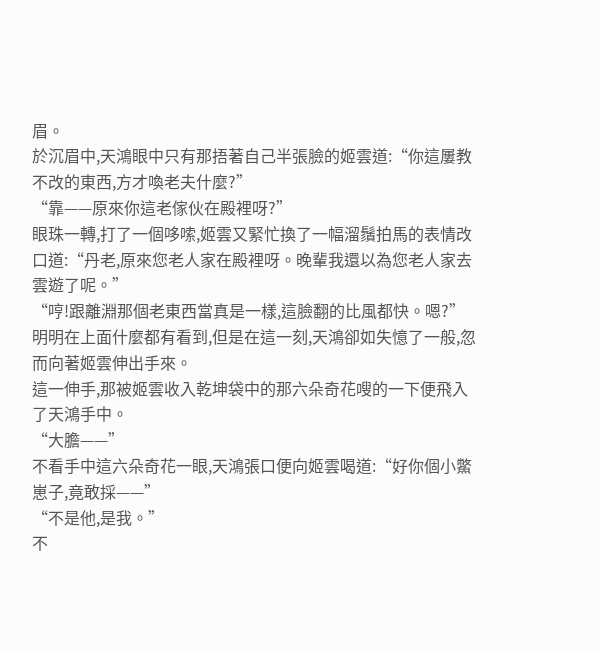眉。
於沉眉中,天鴻眼中只有那捂著自己半張臉的姬雲道:“你這屢教不改的東西,方才喚老夫什麼?”
“靠——原來你這老傢伙在殿裡呀?”
眼珠一轉,打了一個哆嗦,姬雲又緊忙換了一幅溜鬚拍馬的表情改口道:“丹老,原來您老人家在殿裡呀。晚輩我還以為您老人家去雲遊了呢。”
“哼!跟離淵那個老東西當真是一樣,這臉翻的比風都快。嗯?”
明明在上面什麼都有看到,但是在這一刻,天鴻卻如失憶了一般,忽而向著姬雲伸出手來。
這一伸手,那被姬雲收入乾坤袋中的那六朵奇花嗖的一下便飛入了天鴻手中。
“大膽——”
不看手中這六朵奇花一眼,天鴻張口便向姬雲喝道:“好你個小鱉崽子,竟敢採——”
“不是他,是我。”
不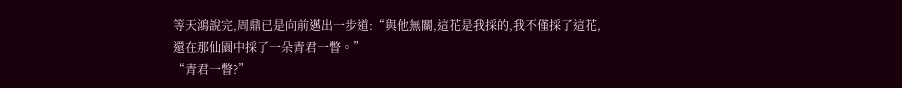等天鴻說完,周鼎已是向前邁出一步道:“與他無關,這花是我採的,我不僅採了這花,還在那仙園中採了一朵青君一瞥。”
“青君一瞥?”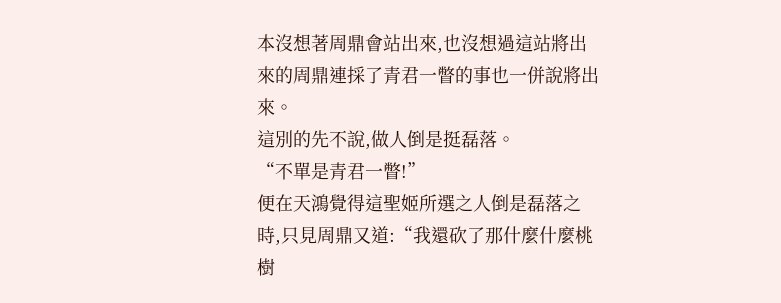本沒想著周鼎會站出來,也沒想過這站將出來的周鼎連採了青君一瞥的事也一併說將出來。
這別的先不說,做人倒是挺磊落。
“不單是青君一瞥!”
便在天鴻覺得這聖姬所選之人倒是磊落之時,只見周鼎又道:“我還砍了那什麼什麼桃樹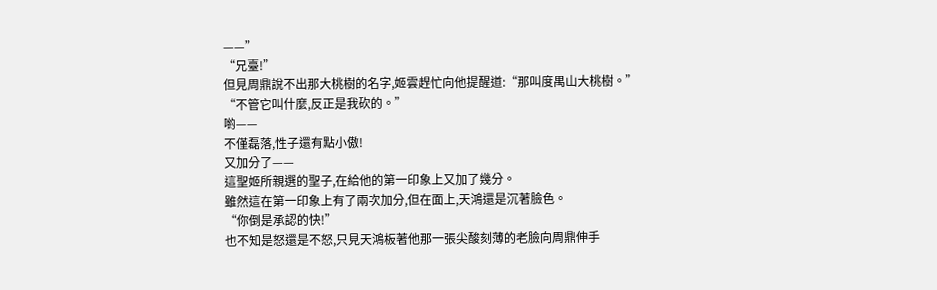——”
“兄臺!”
但見周鼎說不出那大桃樹的名字,姬雲趕忙向他提醒道:“那叫度禺山大桃樹。”
“不管它叫什麼,反正是我砍的。”
喲——
不僅磊落,性子還有點小傲!
又加分了——
這聖姬所親選的聖子,在給他的第一印象上又加了幾分。
雖然這在第一印象上有了兩次加分,但在面上,天鴻還是沉著臉色。
“你倒是承認的快!”
也不知是怒還是不怒,只見天鴻板著他那一張尖酸刻薄的老臉向周鼎伸手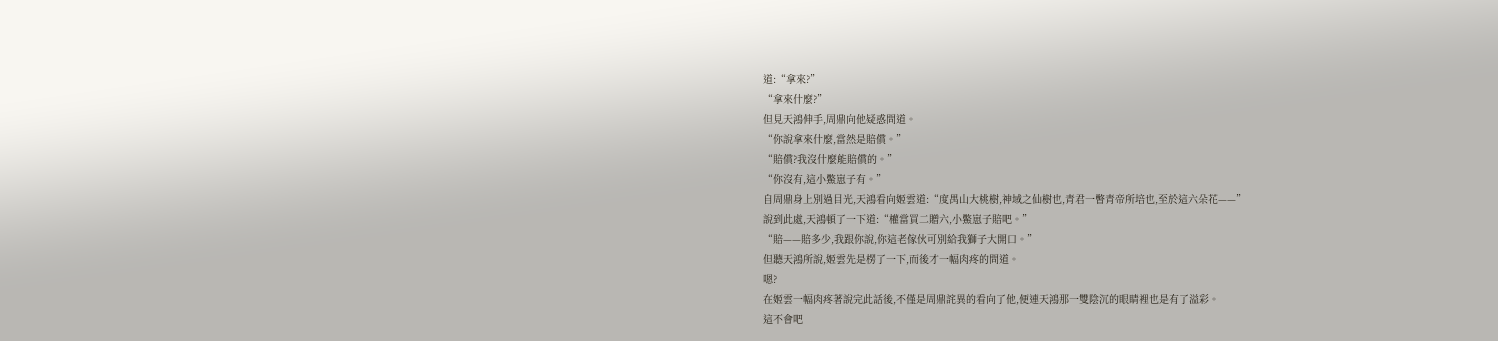道:“拿來?”
“拿來什麼?”
但見天鴻伸手,周鼎向他疑惑問道。
“你說拿來什麼,當然是賠償。”
“賠償?我沒什麼能賠償的。”
“你沒有,這小鱉崽子有。”
自周鼎身上別過目光,天鴻看向姬雲道:“度禺山大桃樹,神域之仙樹也,青君一瞥青帝所培也,至於這六朵花——”
說到此處,天鴻頓了一下道:“權當買二贈六,小鱉崽子賠吧。”
“賠——賠多少,我跟你說,你這老傢伙可別給我獅子大開口。”
但聽天鴻所說,姬雲先是楞了一下,而後才一幅肉疼的問道。
嗯?
在姬雲一幅肉疼著說完此話後,不僅是周鼎詫異的看向了他,便連天鴻那一雙陰沉的眼睛裡也是有了溢彩。
這不會吧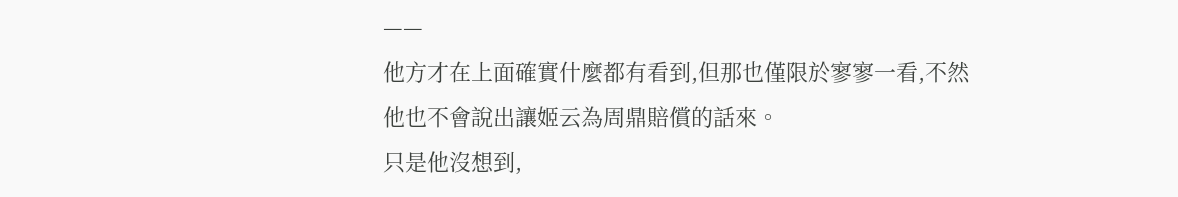——
他方才在上面確實什麼都有看到,但那也僅限於寥寥一看,不然他也不會說出讓姬云為周鼎賠償的話來。
只是他沒想到,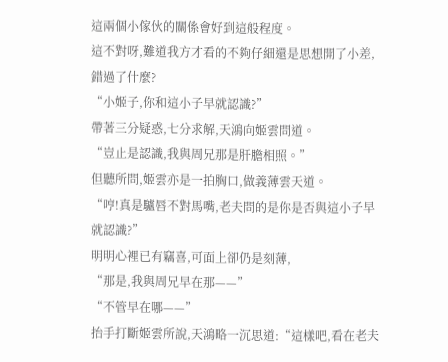這兩個小傢伙的關係會好到這般程度。
這不對呀,難道我方才看的不夠仔細還是思想開了小差,錯過了什麼?
“小姬子,你和這小子早就認識?”
帶著三分疑惑,七分求解,天鴻向姬雲問道。
“豈止是認識,我與周兄那是肝膽相照。”
但聽所問,姬雲亦是一拍胸口,做義薄雲天道。
“哼!真是驢唇不對馬嘴,老夫問的是你是否與這小子早就認識?”
明明心裡已有竊喜,可面上卻仍是刻薄,
“那是,我與周兄早在那——”
“不管早在哪——”
抬手打斷姬雲所說,天鴻略一沉思道:“這樣吧,看在老夫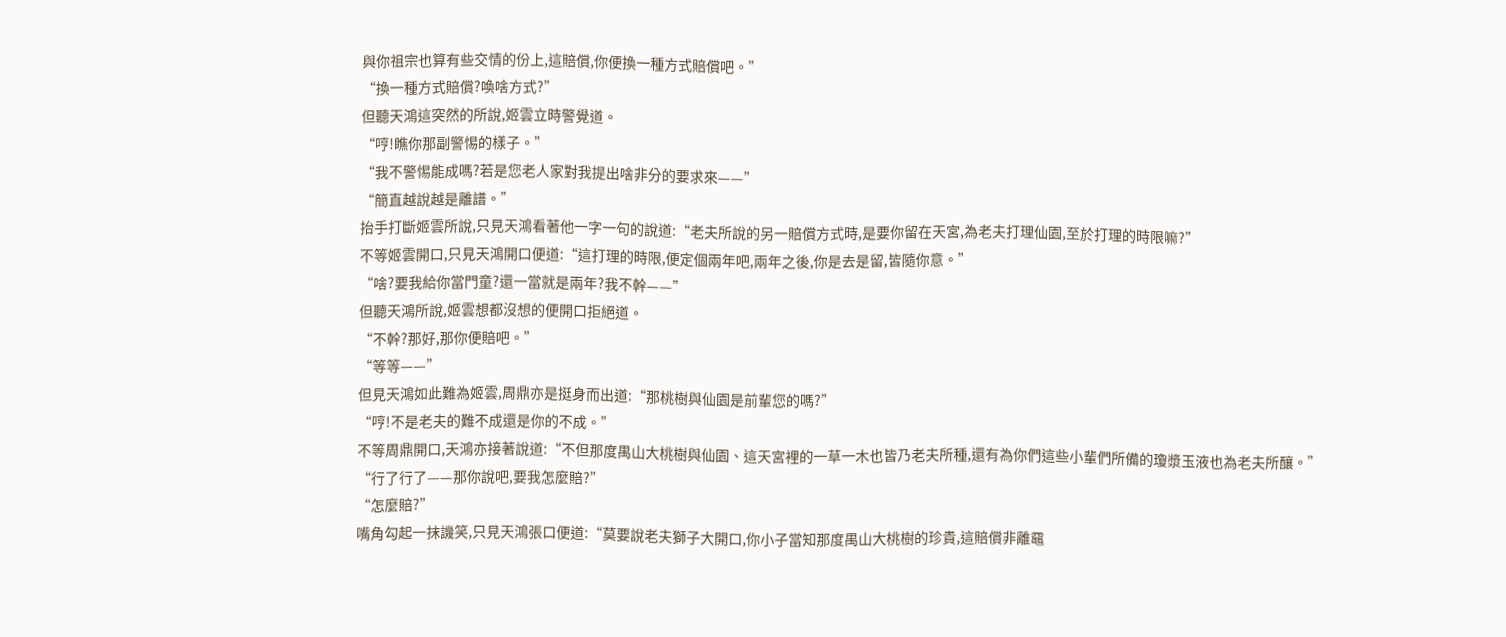與你祖宗也算有些交情的份上,這賠償,你便換一種方式賠償吧。”
“換一種方式賠償?喚啥方式?”
但聽天鴻這突然的所說,姬雲立時警覺道。
“哼!瞧你那副警惕的樣子。”
“我不警惕能成嗎?若是您老人家對我提出啥非分的要求來——”
“簡直越說越是離譜。”
抬手打斷姬雲所說,只見天鴻看著他一字一句的說道:“老夫所說的另一賠償方式時,是要你留在天宮,為老夫打理仙園,至於打理的時限嘛?”
不等姬雲開口,只見天鴻開口便道:“這打理的時限,便定個兩年吧,兩年之後,你是去是留,皆隨你意。”
“啥?要我給你當門童?還一當就是兩年?我不幹——”
但聽天鴻所說,姬雲想都沒想的便開口拒絕道。
“不幹?那好,那你便賠吧。”
“等等——”
但見天鴻如此難為姬雲,周鼎亦是挺身而出道:“那桃樹與仙園是前輩您的嗎?”
“哼!不是老夫的難不成還是你的不成。”
不等周鼎開口,天鴻亦接著說道:“不但那度禺山大桃樹與仙園、這天宮裡的一草一木也皆乃老夫所種,還有為你們這些小輩們所備的瓊漿玉液也為老夫所釀。”
“行了行了——那你說吧,要我怎麼賠?”
“怎麼賠?”
嘴角勾起一抹譏笑,只見天鴻張口便道:“莫要說老夫獅子大開口,你小子當知那度禺山大桃樹的珍貴,這賠償非離黿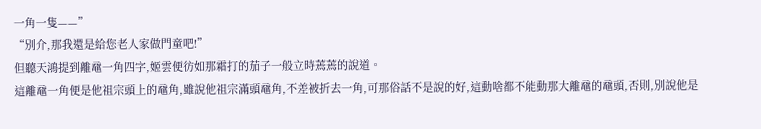一角一隻——”
“別介,那我還是給您老人家做門童吧!”
但聽天鴻提到離黿一角四字,姬雲便彷如那霜打的茄子一般立時蔫蔫的說道。
這離黿一角便是他祖宗頭上的黿角,雖說他祖宗滿頭黿角,不差被折去一角,可那俗話不是說的好,這動啥都不能動那大離黿的黿頭,否則,別說他是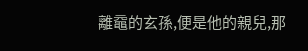離黿的玄孫,便是他的親兒,那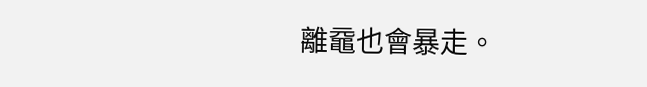離黿也會暴走。